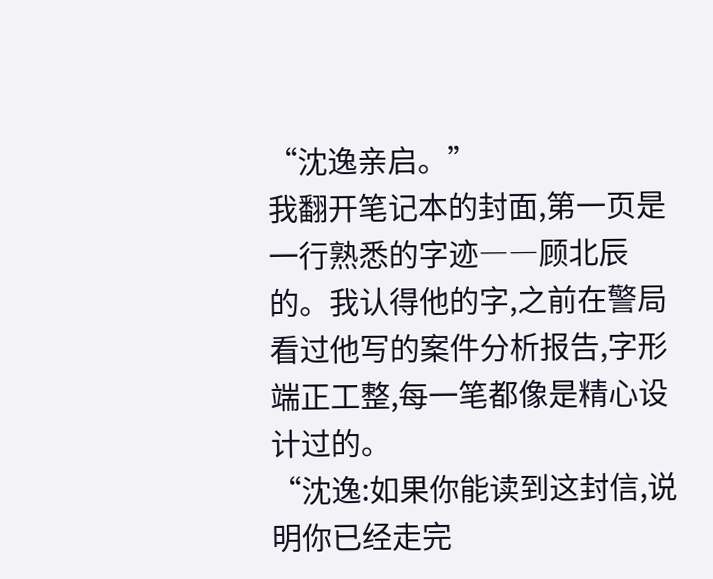“沈逸亲启。”
我翻开笔记本的封面,第一页是一行熟悉的字迹――顾北辰的。我认得他的字,之前在警局看过他写的案件分析报告,字形端正工整,每一笔都像是精心设计过的。
“沈逸:如果你能读到这封信,说明你已经走完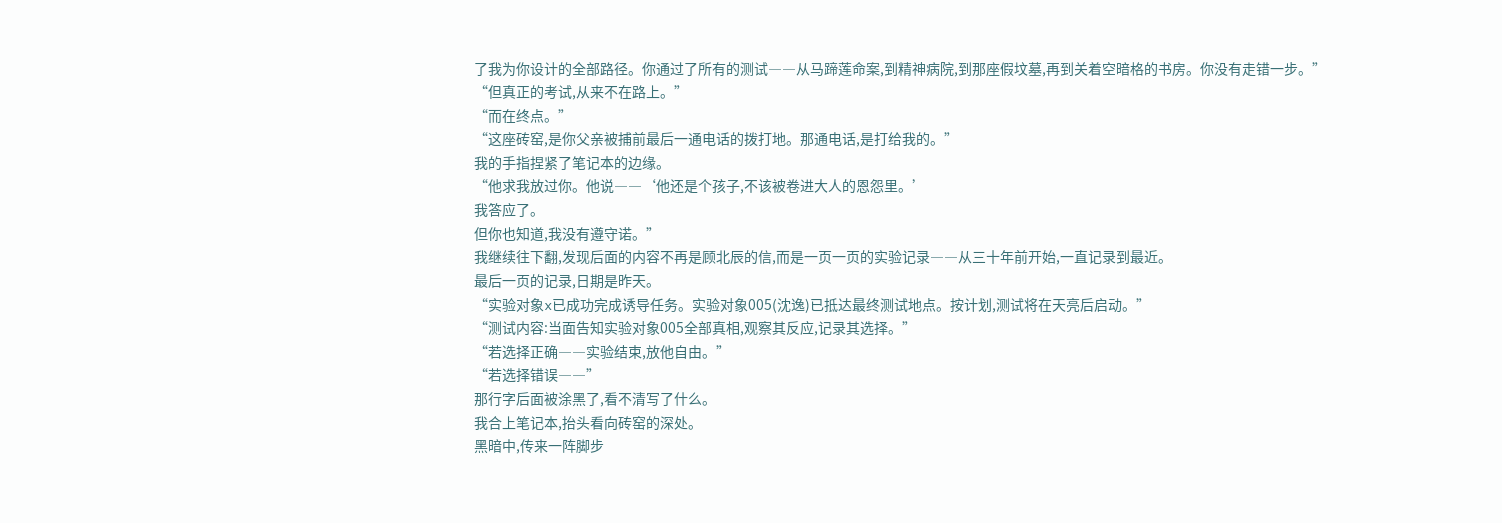了我为你设计的全部路径。你通过了所有的测试――从马蹄莲命案,到精神病院,到那座假坟墓,再到关着空暗格的书房。你没有走错一步。”
“但真正的考试,从来不在路上。”
“而在终点。”
“这座砖窑,是你父亲被捕前最后一通电话的拨打地。那通电话,是打给我的。”
我的手指捏紧了笔记本的边缘。
“他求我放过你。他说――‘他还是个孩子,不该被卷进大人的恩怨里。’
我答应了。
但你也知道,我没有遵守诺。”
我继续往下翻,发现后面的内容不再是顾北辰的信,而是一页一页的实验记录――从三十年前开始,一直记录到最近。
最后一页的记录,日期是昨天。
“实验对象x已成功完成诱导任务。实验对象005(沈逸)已抵达最终测试地点。按计划,测试将在天亮后启动。”
“测试内容:当面告知实验对象005全部真相,观察其反应,记录其选择。”
“若选择正确――实验结束,放他自由。”
“若选择错误――”
那行字后面被涂黑了,看不清写了什么。
我合上笔记本,抬头看向砖窑的深处。
黑暗中,传来一阵脚步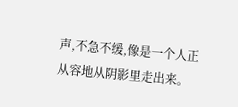声,不急不缓,像是一个人正从容地从阴影里走出来。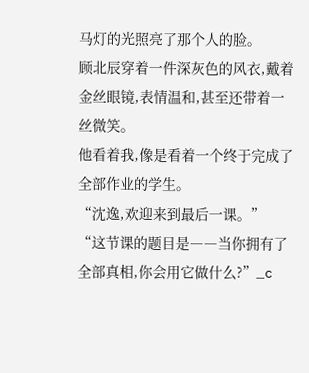马灯的光照亮了那个人的脸。
顾北辰穿着一件深灰色的风衣,戴着金丝眼镜,表情温和,甚至还带着一丝微笑。
他看着我,像是看着一个终于完成了全部作业的学生。
“沈逸,欢迎来到最后一课。”
“这节课的题目是――当你拥有了全部真相,你会用它做什么?”_c